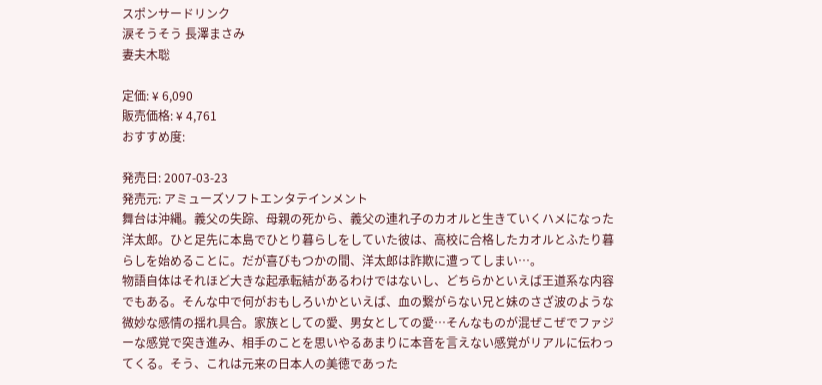スポンサードリンク
涙そうそう 長澤まさみ
妻夫木聡

定価: ¥ 6,090
販売価格: ¥ 4,761
おすすめ度:

発売日: 2007-03-23
発売元: アミューズソフトエンタテインメント
舞台は沖縄。義父の失踪、母親の死から、義父の連れ子のカオルと生きていくハメになった洋太郎。ひと足先に本島でひとり暮らしをしていた彼は、高校に合格したカオルとふたり暮らしを始めることに。だが喜びもつかの間、洋太郎は詐欺に遭ってしまい…。
物語自体はそれほど大きな起承転結があるわけではないし、どちらかといえば王道系な内容でもある。そんな中で何がおもしろいかといえば、血の繋がらない兄と妹のさざ波のような微妙な感情の揺れ具合。家族としての愛、男女としての愛…そんなものが混ぜこぜでファジーな感覚で突き進み、相手のことを思いやるあまりに本音を言えない感覚がリアルに伝わってくる。そう、これは元来の日本人の美徳であった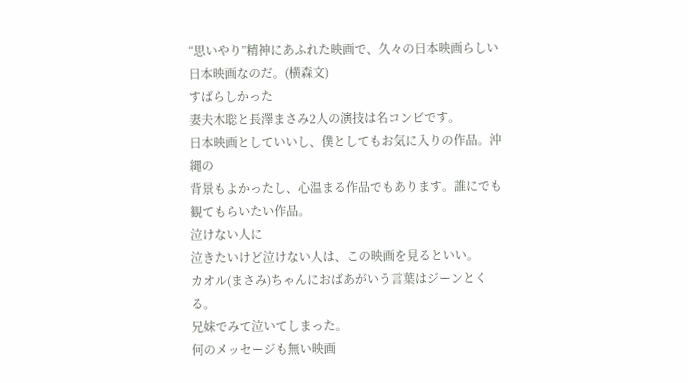“思いやり”精神にあふれた映画で、久々の日本映画らしい日本映画なのだ。(横森文)
すばらしかった
妻夫木聡と長澤まさみ2人の演技は名コンビです。
日本映画としていいし、僕としてもお気に入りの作品。沖縄の
背景もよかったし、心温まる作品でもあります。誰にでも
観てもらいたい作品。
泣けない人に
泣きたいけど泣けない人は、この映画を見るといい。
カオル(まさみ)ちゃんにおばあがいう言葉はジーンとくる。
兄妹でみて泣いてしまった。
何のメッセージも無い映画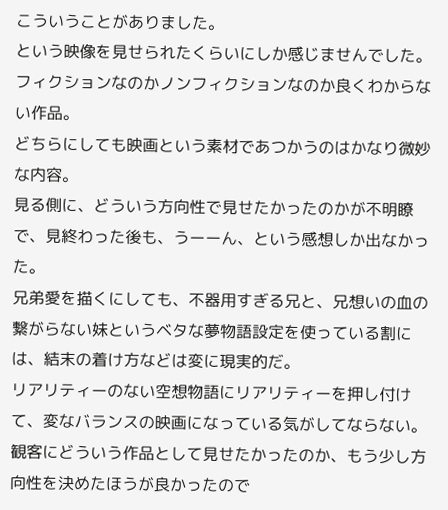こういうことがありました。
という映像を見せられたくらいにしか感じませんでした。フィクションなのかノンフィクションなのか良くわからない作品。
どちらにしても映画という素材であつかうのはかなり微妙な内容。
見る側に、どういう方向性で見せたかったのかが不明瞭で、見終わった後も、うーーん、という感想しか出なかった。
兄弟愛を描くにしても、不器用すぎる兄と、兄想いの血の繋がらない妹というベタな夢物語設定を使っている割には、結末の着け方などは変に現実的だ。
リアリティーのない空想物語にリアリティーを押し付けて、変なバランスの映画になっている気がしてならない。
観客にどういう作品として見せたかったのか、もう少し方向性を決めたほうが良かったので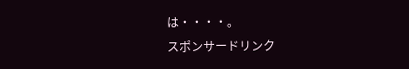は・・・・。
スポンサードリンク